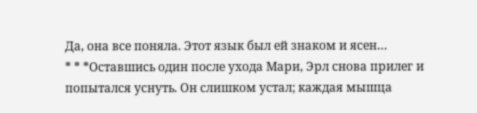Да, она все поняла. Этот язык был ей знаком и ясен…
* * *Оставшись один после ухода Мари, Эрл снова прилег и попытался уснуть. Он слишком устал; каждая мышца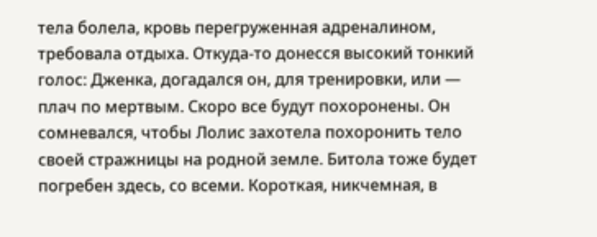тела болела, кровь перегруженная адреналином, требовала отдыха. Откуда-то донесся высокий тонкий голос: Дженка, догадался он, для тренировки, или — плач по мертвым. Скоро все будут похоронены. Он сомневался, чтобы Лолис захотела похоронить тело своей стражницы на родной земле. Битола тоже будет погребен здесь, со всеми. Короткая, никчемная, в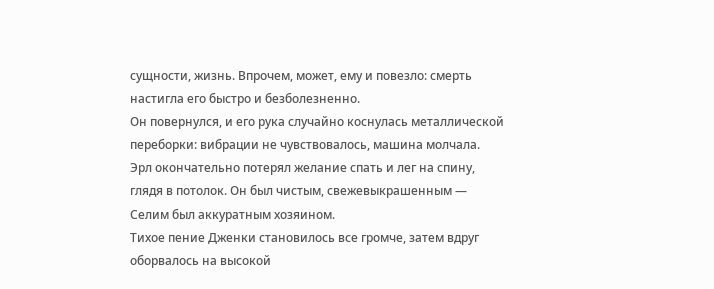сущности, жизнь. Впрочем, может, ему и повезло: смерть настигла его быстро и безболезненно.
Он повернулся, и его рука случайно коснулась металлической переборки: вибрации не чувствовалось, машина молчала. Эрл окончательно потерял желание спать и лег на спину, глядя в потолок. Он был чистым, свежевыкрашенным — Селим был аккуратным хозяином.
Тихое пение Дженки становилось все громче, затем вдруг оборвалось на высокой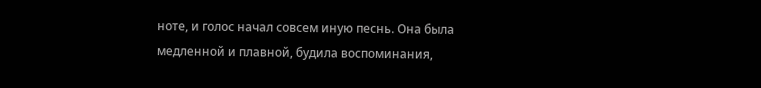ноте, и голос начал совсем иную песнь. Она была медленной и плавной, будила воспоминания,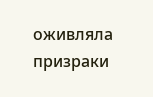оживляла призраки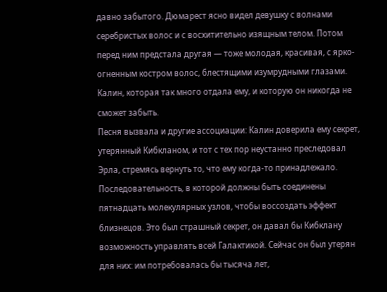давно забытого. Дюмарест ясно видел девушку с волнами серебристых волос и с восхитительно изящным телом. Потом перед ним предстала другая — тоже молодая, красивая, с ярко-огненным костром волос, блестящими изумрудными глазами. Калин, которая так много отдала ему, и которую он никогда не сможет забыть.
Песня вызвала и другие ассоциации: Калин доверила ему секрет, утерянный Кибкланом, и тот с тех пор неустанно преследовал Эрла, стремясь вернуть то, что ему когда-то принадлежало. Последовательность, в которой должны быть соединены пятнадцать молекулярных узлов, чтобы воссоздать эффект близнецов. Это был страшный секрет, он давал бы Кибклану возможность управлять всей Галактикой. Сейчас он был утерян для них: им потребовалась бы тысяча лет,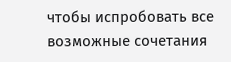чтобы испробовать все возможные сочетания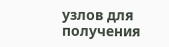узлов для получения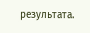результата.